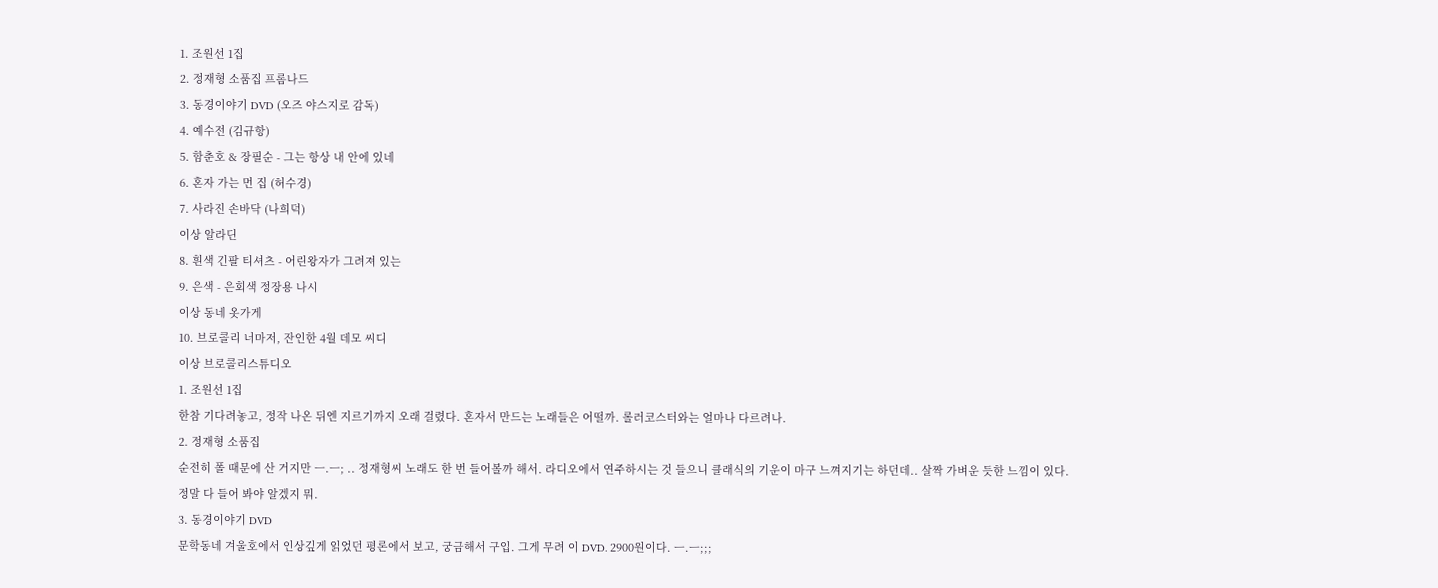1. 조원선 1집
2. 정재형 소품집 프롬나드
3. 동경이야기 DVD (오즈 야스지로 감독)
4. 예수전 (김규항)
5. 함춘호 & 장필순 - 그는 항상 내 안에 있네
6. 혼자 가는 먼 집 (허수경)
7. 사라진 손바닥 (나희덕)
이상 알라딘
8. 흰색 긴팔 티셔츠 - 어린왕자가 그려져 있는
9. 은색 - 은회색 정장용 나시
이상 동네 옷가게
10. 브로콜리 너마저, 잔인한 4월 데모 씨디
이상 브로콜리스튜디오
1. 조원선 1집
한참 기다려놓고, 정작 나온 뒤엔 지르기까지 오래 걸렸다. 혼자서 만드는 노래들은 어떨까. 롤러코스터와는 얼마나 다르려나.
2. 정재형 소품집
순전히 폴 때문에 산 거지만 ㅡ.ㅡ; .. 정재형씨 노래도 한 번 들어볼까 해서. 라디오에서 연주하시는 것 들으니 클래식의 기운이 마구 느껴지기는 하던데.. 살짝 가벼운 듯한 느낌이 있다. 정말 다 들어 봐야 알겠지 뭐.
3. 동경이야기 DVD
문학동네 겨울호에서 인상깊게 읽었던 평론에서 보고, 궁금해서 구입. 그게 무려 이 DVD. 2900원이다. ㅡ.ㅡ;;;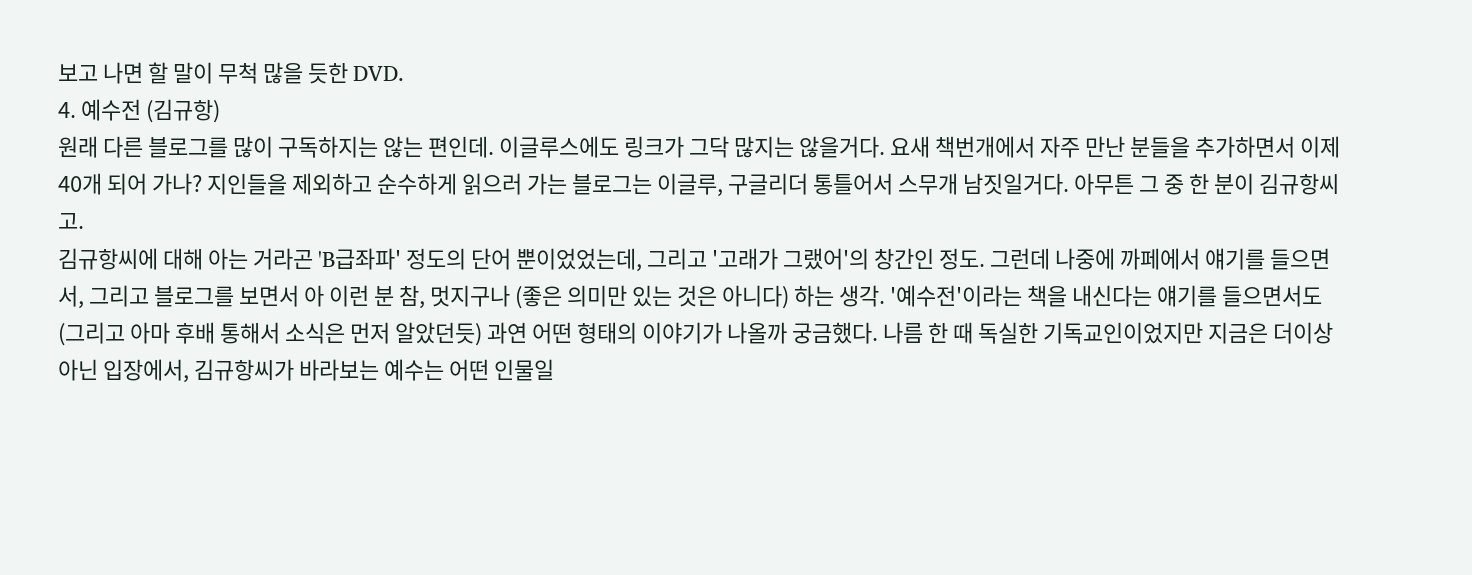보고 나면 할 말이 무척 많을 듯한 DVD.
4. 예수전 (김규항)
원래 다른 블로그를 많이 구독하지는 않는 편인데. 이글루스에도 링크가 그닥 많지는 않을거다. 요새 책번개에서 자주 만난 분들을 추가하면서 이제 40개 되어 가나? 지인들을 제외하고 순수하게 읽으러 가는 블로그는 이글루, 구글리더 통틀어서 스무개 남짓일거다. 아무튼 그 중 한 분이 김규항씨고.
김규항씨에 대해 아는 거라곤 'B급좌파' 정도의 단어 뿐이었었는데, 그리고 '고래가 그랬어'의 창간인 정도. 그런데 나중에 까페에서 얘기를 들으면서, 그리고 블로그를 보면서 아 이런 분 참, 멋지구나 (좋은 의미만 있는 것은 아니다) 하는 생각. '예수전'이라는 책을 내신다는 얘기를 들으면서도 (그리고 아마 후배 통해서 소식은 먼저 알았던듯) 과연 어떤 형태의 이야기가 나올까 궁금했다. 나름 한 때 독실한 기독교인이었지만 지금은 더이상 아닌 입장에서, 김규항씨가 바라보는 예수는 어떤 인물일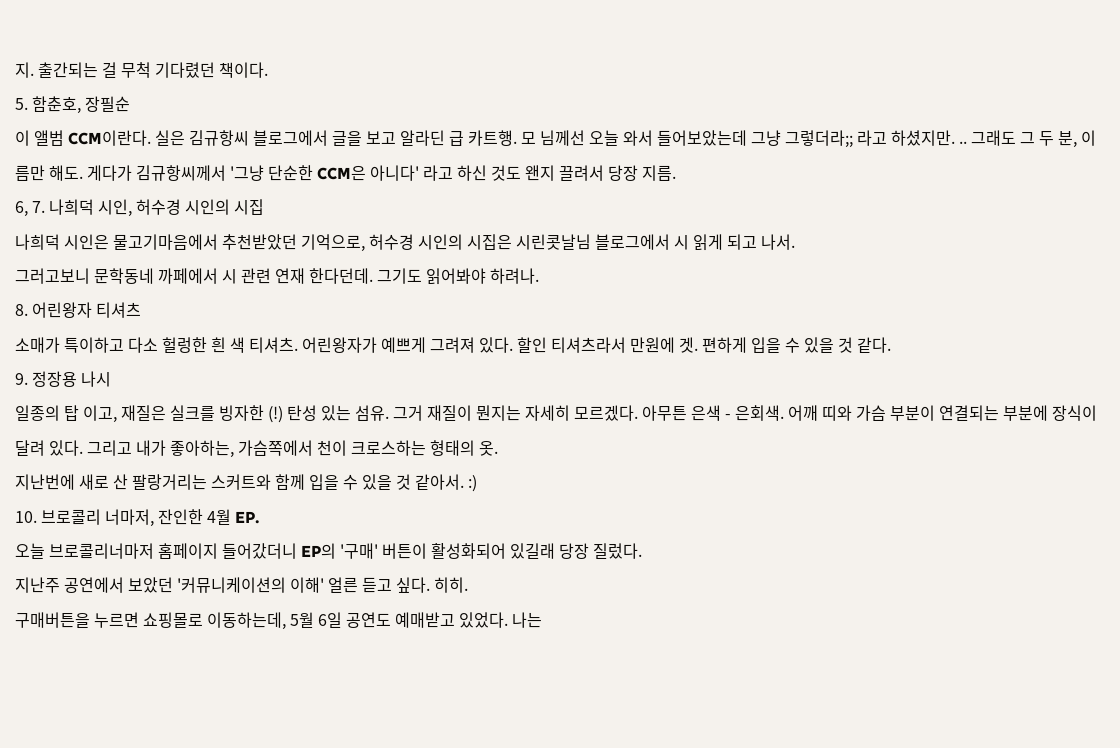지. 출간되는 걸 무척 기다렸던 책이다.
5. 함춘호, 장필순
이 앨범 CCM이란다. 실은 김규항씨 블로그에서 글을 보고 알라딘 급 카트행. 모 님께선 오늘 와서 들어보았는데 그냥 그렇더라;; 라고 하셨지만. .. 그래도 그 두 분, 이름만 해도. 게다가 김규항씨께서 '그냥 단순한 CCM은 아니다' 라고 하신 것도 왠지 끌려서 당장 지름.
6, 7. 나희덕 시인, 허수경 시인의 시집
나희덕 시인은 물고기마음에서 추천받았던 기억으로, 허수경 시인의 시집은 시린콧날님 블로그에서 시 읽게 되고 나서.
그러고보니 문학동네 까페에서 시 관련 연재 한다던데. 그기도 읽어봐야 하려나.
8. 어린왕자 티셔츠
소매가 특이하고 다소 헐렁한 흰 색 티셔츠. 어린왕자가 예쁘게 그려져 있다. 할인 티셔츠라서 만원에 겟. 편하게 입을 수 있을 것 같다.
9. 정장용 나시
일종의 탑 이고, 재질은 실크를 빙자한 (!) 탄성 있는 섬유. 그거 재질이 뭔지는 자세히 모르겠다. 아무튼 은색 - 은회색. 어깨 띠와 가슴 부분이 연결되는 부분에 장식이 달려 있다. 그리고 내가 좋아하는, 가슴쪽에서 천이 크로스하는 형태의 옷.
지난번에 새로 산 팔랑거리는 스커트와 함께 입을 수 있을 것 같아서. :)
10. 브로콜리 너마저, 잔인한 4월 EP.
오늘 브로콜리너마저 홈페이지 들어갔더니 EP의 '구매' 버튼이 활성화되어 있길래 당장 질렀다.
지난주 공연에서 보았던 '커뮤니케이션의 이해' 얼른 듣고 싶다. 히히.
구매버튼을 누르면 쇼핑몰로 이동하는데, 5월 6일 공연도 예매받고 있었다. 나는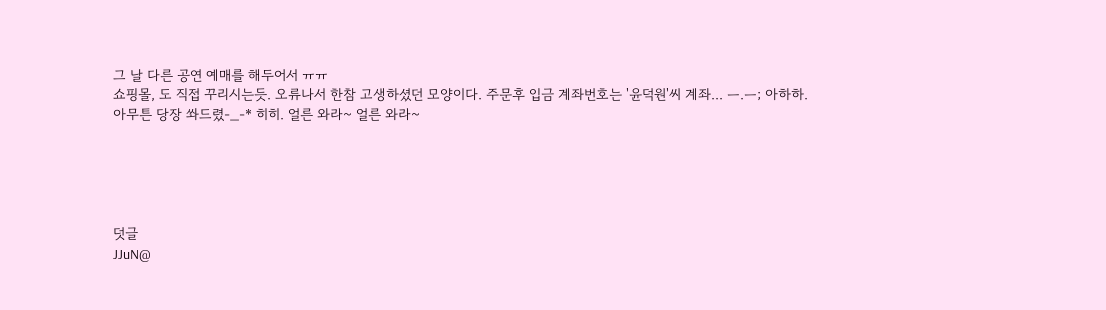그 날 다른 공연 예매를 해두어서 ㅠㅠ
쇼핑몰, 도 직접 꾸리시는듯. 오류나서 한참 고생하셨던 모양이다. 주문후 입금 계좌번호는 '윤덕원'씨 계좌... ㅡ.ㅡ; 아하하.
아무튼 당장 쏴드렸-_-* 히히. 얼른 와라~ 얼른 와라~





덧글
JJuN@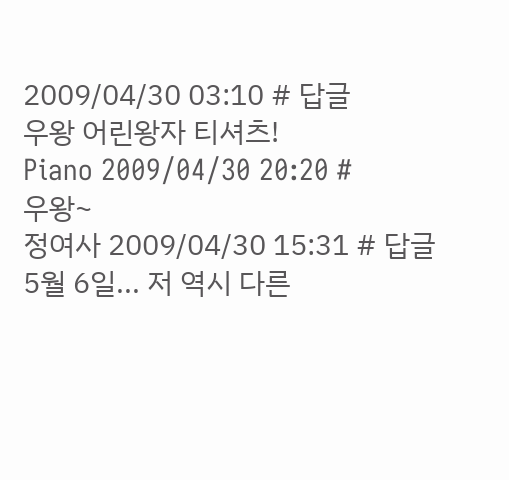2009/04/30 03:10 # 답글
우왕 어린왕자 티셔츠!
Piano 2009/04/30 20:20 #
우왕~
정여사 2009/04/30 15:31 # 답글
5월 6일... 저 역시 다른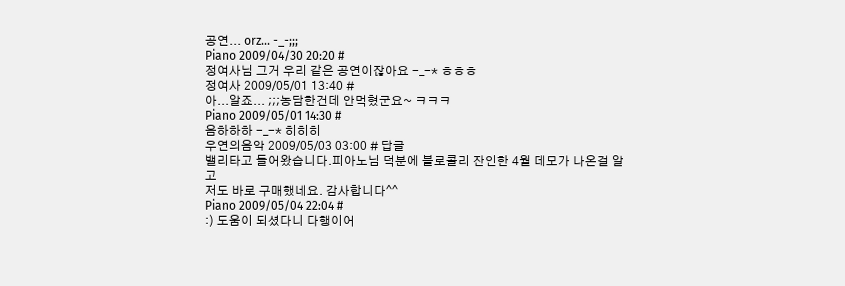공연... orz... -_-;;;
Piano 2009/04/30 20:20 #
정여사님 그거 우리 같은 공연이잖아요 -_-* ㅎㅎㅎ
정여사 2009/05/01 13:40 #
아...알죠... ;;;농담한건데 안먹혔군요~ ㅋㅋㅋ
Piano 2009/05/01 14:30 #
음하하하 -_-* 히히히
우연의음악 2009/05/03 03:00 # 답글
밸리타고 들어왔습니다.피아노님 덕분에 블로콜리 잔인한 4월 데모가 나온걸 알고
저도 바로 구매했네요. 감사합니다^^
Piano 2009/05/04 22:04 #
:) 도움이 되셨다니 다행이어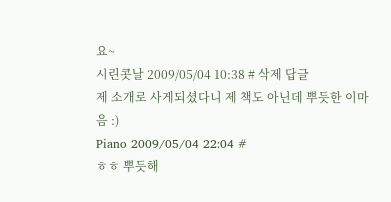요~
시린콧날 2009/05/04 10:38 # 삭제 답글
제 소개로 사게되셨다니 제 책도 아닌데 뿌듯한 이마음 :)
Piano 2009/05/04 22:04 #
ㅎㅎ 뿌듯해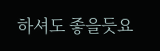하셔도 좋을듯요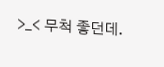>_< 무척 좋던데.